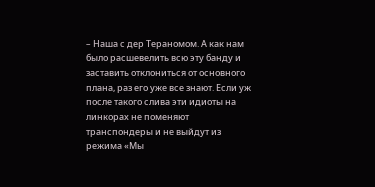– Наша с дер Тераномом. А как нам было расшевелить всю эту банду и заставить отклониться от основного плана, раз его уже все знают. Если уж после такого слива эти идиоты на линкорах не поменяют транспондеры и не выйдут из режима «Мы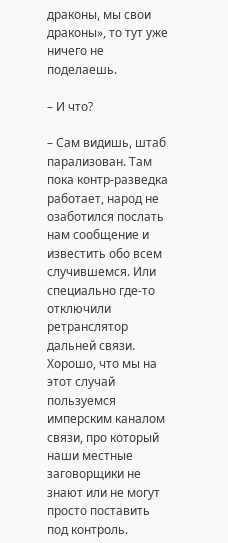драконы, мы свои драконы», то тут уже ничего не поделаешь.

– И что?

– Сам видишь, штаб парализован. Там пока контр-разведка работает, народ не озаботился послать нам сообщение и известить обо всем случившемся. Или специально где-то отключили ретранслятор дальней связи. Хорошо, что мы на этот случай пользуемся имперским каналом связи, про который наши местные заговорщики не знают или не могут просто поставить под контроль.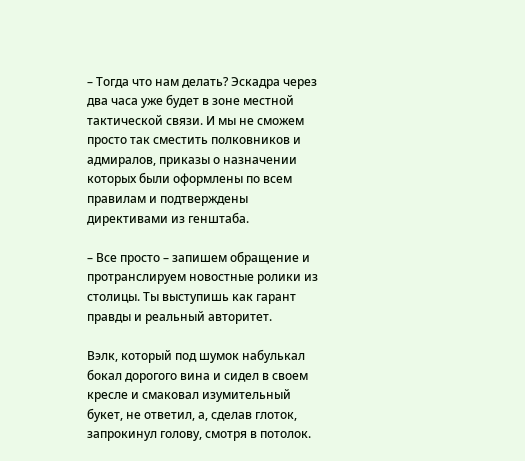– Тогда что нам делать? Эскадра через два часа уже будет в зоне местной тактической связи. И мы не сможем просто так сместить полковников и адмиралов, приказы о назначении которых были оформлены по всем правилам и подтверждены директивами из генштаба.

– Все просто – запишем обращение и протранслируем новостные ролики из столицы. Ты выступишь как гарант правды и реальный авторитет.

Вэлк, который под шумок набулькал бокал дорогого вина и сидел в своем кресле и смаковал изумительный букет, не ответил, а, сделав глоток, запрокинул голову, смотря в потолок.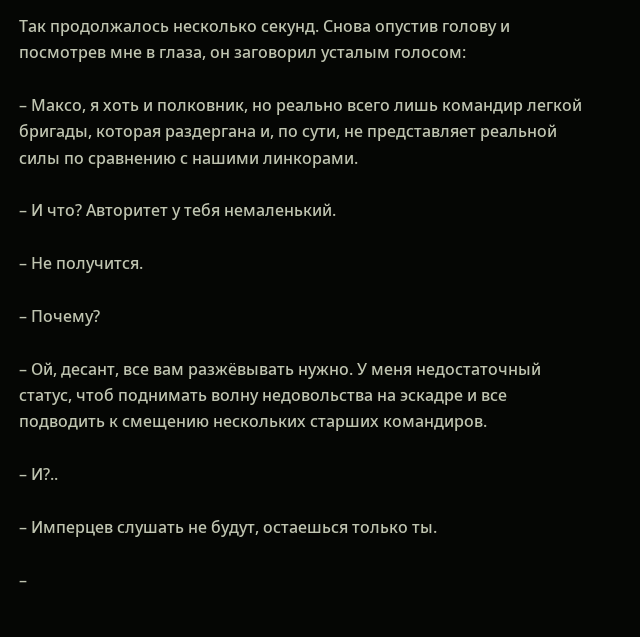Так продолжалось несколько секунд. Снова опустив голову и посмотрев мне в глаза, он заговорил усталым голосом:

– Максо, я хоть и полковник, но реально всего лишь командир легкой бригады, которая раздергана и, по сути, не представляет реальной силы по сравнению с нашими линкорами.

– И что? Авторитет у тебя немаленький.

– Не получится.

– Почему?

– Ой, десант, все вам разжёвывать нужно. У меня недостаточный статус, чтоб поднимать волну недовольства на эскадре и все подводить к смещению нескольких старших командиров.

– И?..

– Имперцев слушать не будут, остаешься только ты.

–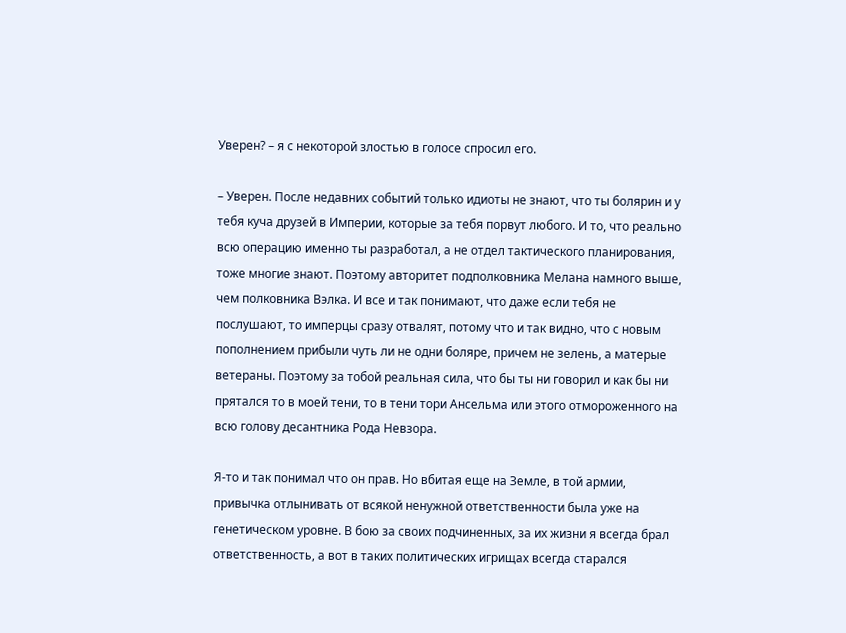Уверен? – я с некоторой злостью в голосе спросил его.

– Уверен. После недавних событий только идиоты не знают, что ты болярин и у тебя куча друзей в Империи, которые за тебя порвут любого. И то, что реально всю операцию именно ты разработал, а не отдел тактического планирования, тоже многие знают. Поэтому авторитет подполковника Мелана намного выше, чем полковника Вэлка. И все и так понимают, что даже если тебя не послушают, то имперцы сразу отвалят, потому что и так видно, что с новым пополнением прибыли чуть ли не одни боляре, причем не зелень, а матерые ветераны. Поэтому за тобой реальная сила, что бы ты ни говорил и как бы ни прятался то в моей тени, то в тени тори Ансельма или этого отмороженного на всю голову десантника Рода Невзора.

Я-то и так понимал что он прав. Но вбитая еще на Земле, в той армии, привычка отлынивать от всякой ненужной ответственности была уже на генетическом уровне. В бою за своих подчиненных, за их жизни я всегда брал ответственность, а вот в таких политических игрищах всегда старался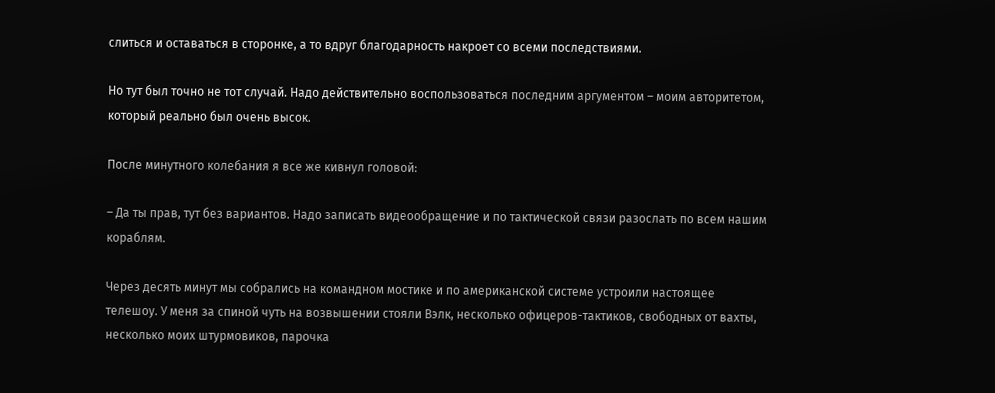слиться и оставаться в сторонке, а то вдруг благодарность накроет со всеми последствиями.

Но тут был точно не тот случай. Надо действительно воспользоваться последним аргументом – моим авторитетом, который реально был очень высок.

После минутного колебания я все же кивнул головой:

– Да ты прав, тут без вариантов. Надо записать видеообращение и по тактической связи разослать по всем нашим кораблям.

Через десять минут мы собрались на командном мостике и по американской системе устроили настоящее телешоу. У меня за спиной чуть на возвышении стояли Вэлк, несколько офицеров-тактиков, свободных от вахты, несколько моих штурмовиков, парочка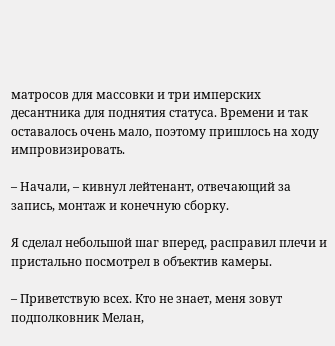матросов для массовки и три имперских десантника для поднятия статуса. Времени и так оставалось очень мало, поэтому пришлось на ходу импровизировать.

– Начали, – кивнул лейтенант, отвечающий за запись, монтаж и конечную сборку.

Я сделал небольшой шаг вперед, расправил плечи и пристально посмотрел в объектив камеры.

– Приветствую всех. Кто не знает, меня зовут подполковник Мелан,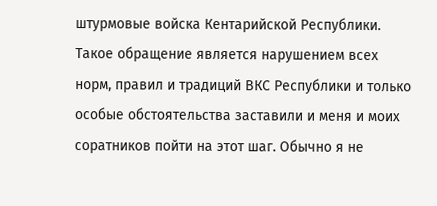штурмовые войска Кентарийской Республики. Такое обращение является нарушением всех норм, правил и традиций ВКС Республики и только особые обстоятельства заставили и меня и моих соратников пойти на этот шаг. Обычно я не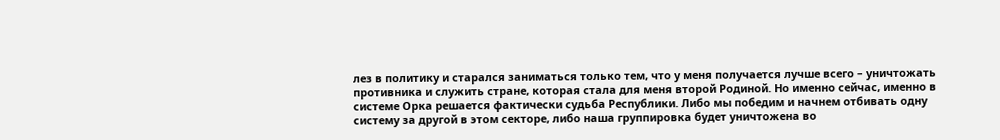лез в политику и старался заниматься только тем, что у меня получается лучше всего – уничтожать противника и служить стране, которая стала для меня второй Родиной. Но именно сейчас, именно в системе Орка решается фактически судьба Республики. Либо мы победим и начнем отбивать одну систему за другой в этом секторе, либо наша группировка будет уничтожена во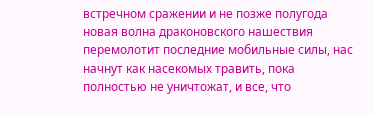встречном сражении и не позже полугода новая волна драконовского нашествия перемолотит последние мобильные силы, нас начнут как насекомых травить, пока полностью не уничтожат, и все, что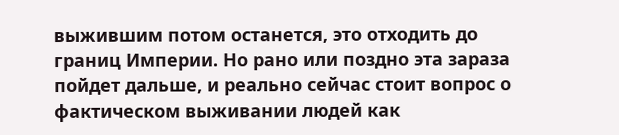выжившим потом останется, это отходить до границ Империи. Но рано или поздно эта зараза пойдет дальше, и реально сейчас стоит вопрос о фактическом выживании людей как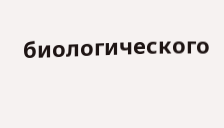биологического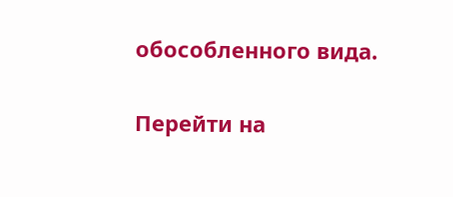обособленного вида.

Перейти на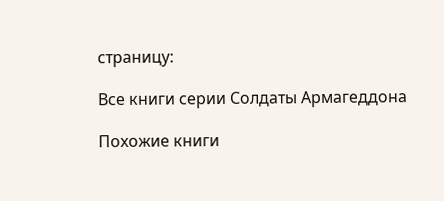страницу:

Все книги серии Солдаты Армагеддона

Похожие книги